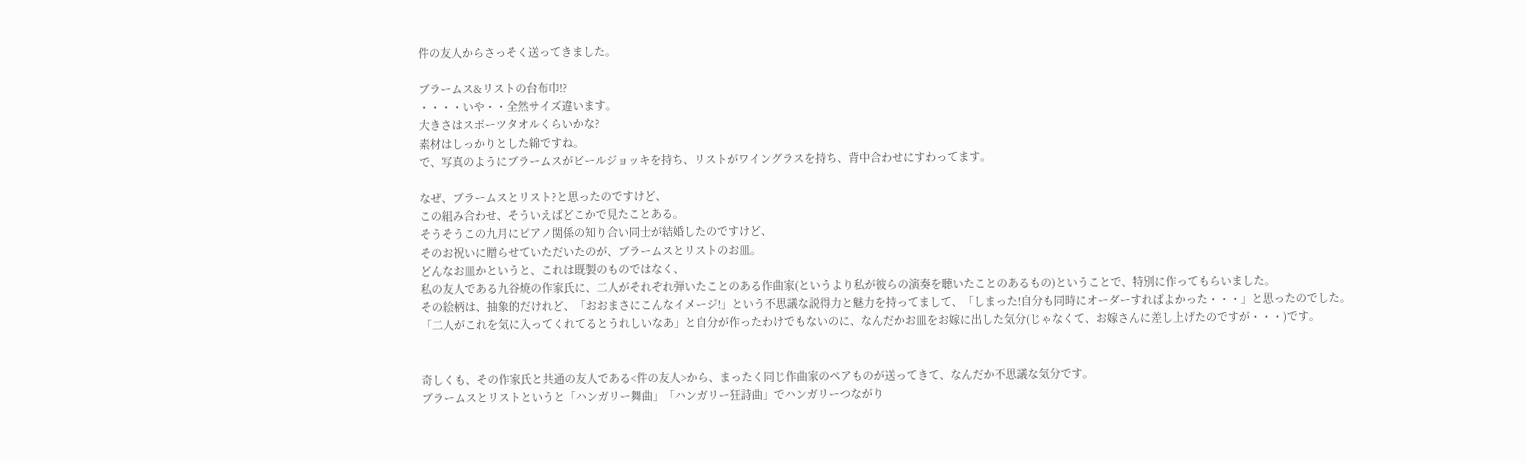件の友人からさっそく送ってきました。

ブラームス&リストの台布巾!?
・・・・いや・・全然サイズ違います。
大きさはスポーツタオルくらいかな?
素材はしっかりとした綿ですね。
で、写真のようにブラームスがビールジョッキを持ち、リストがワイングラスを持ち、背中合わせにすわってます。

なぜ、ブラームスとリスト?と思ったのですけど、
この組み合わせ、そういえばどこかで見たことある。
そうそうこの九月にピアノ関係の知り合い同士が結婚したのですけど、
そのお祝いに贈らせていただいたのが、ブラームスとリストのお皿。
どんなお皿かというと、これは既製のものではなく、
私の友人である九谷焼の作家氏に、二人がそれぞれ弾いたことのある作曲家(というより私が彼らの演奏を聴いたことのあるもの)ということで、特別に作ってもらいました。
その絵柄は、抽象的だけれど、「おおまさにこんなイメージ!」という不思議な説得力と魅力を持ってまして、「しまった!自分も同時にオーダーすればよかった・・・」と思ったのでした。
「二人がこれを気に入ってくれてるとうれしいなあ」と自分が作ったわけでもないのに、なんだかお皿をお嫁に出した気分(じゃなくて、お嫁さんに差し上げたのですが・・・)です。


奇しくも、その作家氏と共通の友人である<件の友人>から、まったく同じ作曲家のペアものが送ってきて、なんだか不思議な気分です。
ブラームスとリストというと「ハンガリー舞曲」「ハンガリー狂詩曲」でハンガリーつながり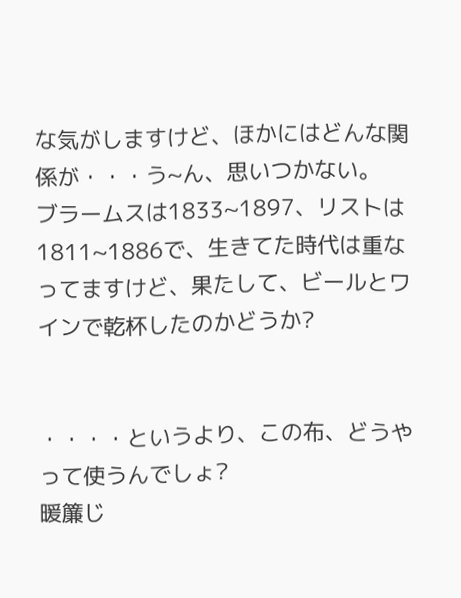な気がしますけど、ほかにはどんな関係が・・・う~ん、思いつかない。
ブラームスは1833~1897、リストは1811~1886で、生きてた時代は重なってますけど、果たして、ビールとワインで乾杯したのかどうか?


・・・・というより、この布、どうやって使うんでしょ?
暖簾じ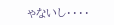ゃないし・・・・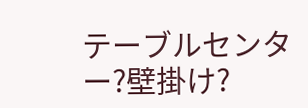テーブルセンター?壁掛け?